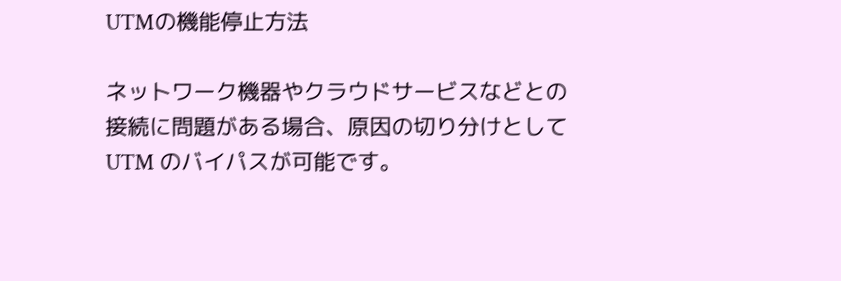UTMの機能停止方法

ネットワーク機器やクラウドサービスなどとの接続に問題がある場合、原因の切り分けとして UTM のバイパスが可能です。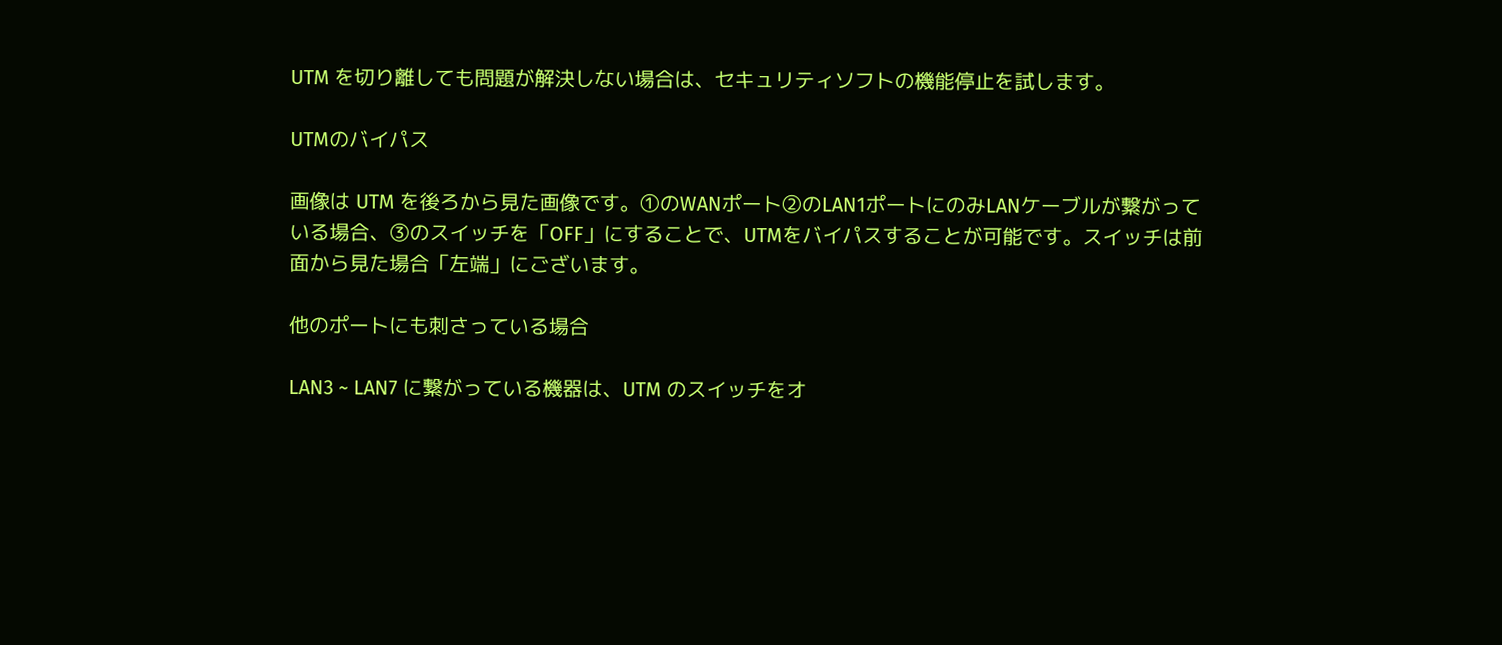UTM を切り離しても問題が解決しない場合は、セキュリティソフトの機能停止を試します。

UTMのバイパス

画像は UTM を後ろから見た画像です。①のWANポート②のLAN1ポートにのみLANケーブルが繋がっている場合、③のスイッチを「OFF」にすることで、UTMをバイパスすることが可能です。スイッチは前面から見た場合「左端」にございます。

他のポートにも刺さっている場合

LAN3 ~ LAN7 に繋がっている機器は、UTM のスイッチをオ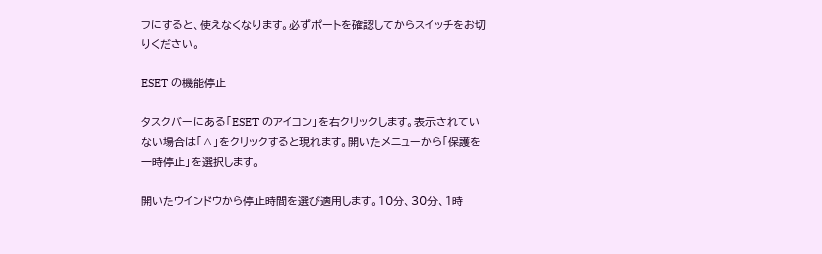フにすると、使えなくなります。必ずポートを確認してからスイッチをお切りください。

ESET の機能停止

タスクバーにある「ESET のアイコン」を右クリックします。表示されていない場合は「∧」をクリックすると現れます。開いたメニューから「保護を一時停止」を選択します。

開いたウインドウから停止時間を選び適用します。10分、30分、1時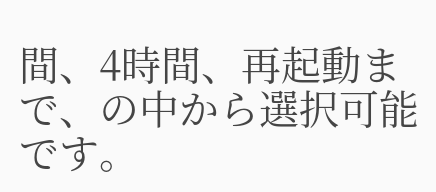間、4時間、再起動まで、の中から選択可能です。